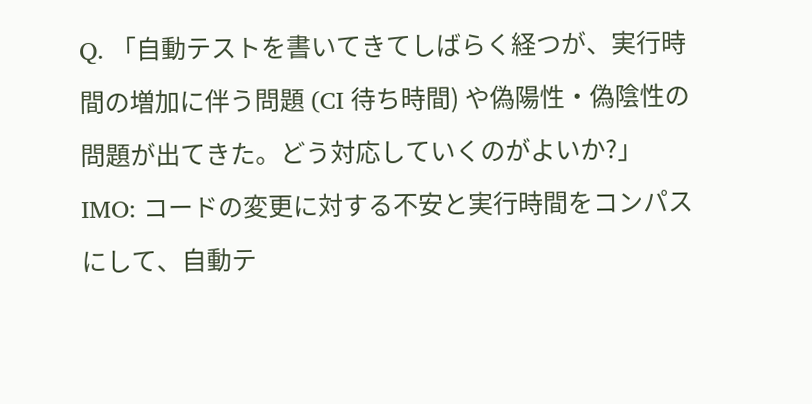Q. 「自動テストを書いてきてしばらく経つが、実行時間の増加に伴う問題 (CI 待ち時間) や偽陽性・偽陰性の問題が出てきた。どう対応していくのがよいか?」 IMO: コードの変更に対する不安と実行時間をコンパスにして、自動テ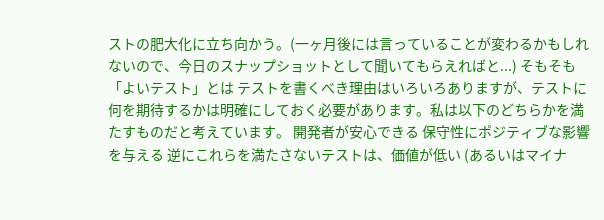ストの肥大化に立ち向かう。(一ヶ月後には言っていることが変わるかもしれないので、今日のスナップショットとして聞いてもらえればと...) そもそも「よいテスト」とは テストを書くべき理由はいろいろありますが、テストに何を期待するかは明確にしておく必要があります。私は以下のどちらかを満たすものだと考えています。 開発者が安心できる 保守性にポジティブな影響を与える 逆にこれらを満たさないテストは、価値が低い (あるいはマイナ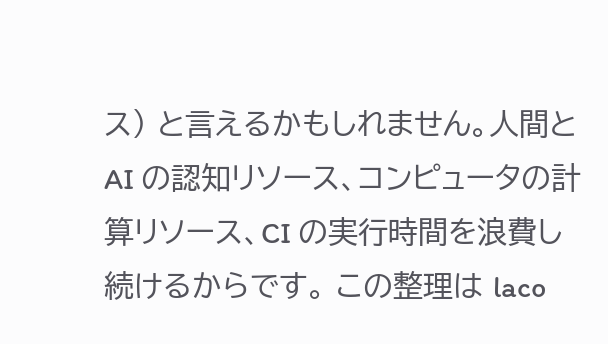ス) と言えるかもしれません。人間と AI の認知リソース、コンピュータの計算リソース、CI の実行時間を浪費し続けるからです。 この整理は laco